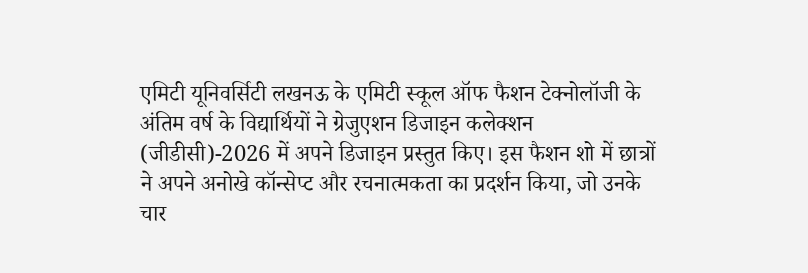एमिटी यूनिवर्सिटी लखनऊ के एमिटी स्कूल ऑफ फैशन टेक्नोलॉजी के अंतिम वर्ष के विद्यार्थियों ने ग्रेजुएशन डिजाइन कलेक्शन (जीडीसी)-2026 में अपने डिजाइन प्रस्तुत किए। इस फैशन शो में छात्रों ने अपने अनोखे कॉन्सेप्ट और रचनात्मकता का प्रदर्शन किया, जो उनके चार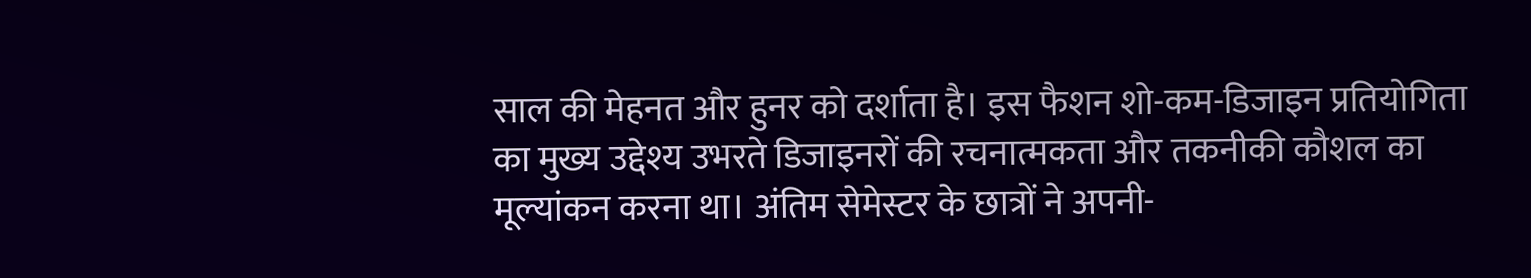साल की मेहनत और हुनर को दर्शाता है। इस फैशन शो-कम-डिजाइन प्रतियोगिता का मुख्य उद्देश्य उभरते डिजाइनरों की रचनात्मकता और तकनीकी कौशल का मूल्यांकन करना था। अंतिम सेमेस्टर के छात्रों ने अपनी-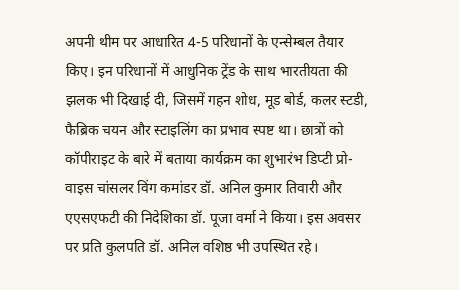अपनी थीम पर आधारित 4-5 परिधानों के एन्सेम्बल तैयार किए। इन परिधानों में आधुनिक ट्रेंड के साथ भारतीयता की झलक भी दिखाई दी, जिसमें गहन शोध, मूड बोर्ड, कलर स्टडी, फैब्रिक चयन और स्टाइलिंग का प्रभाव स्पष्ट था। छात्रों को कॉपीराइट के बारे में बताया कार्यक्रम का शुभारंभ डिप्टी प्रो-वाइस चांसलर विंग कमांडर डॉ. अनिल कुमार तिवारी और एएसएफटी की निदेशिका डॉ. पूजा वर्मा ने किया। इस अवसर पर प्रति कुलपति डॉ. अनिल वशिष्ठ भी उपस्थित रहे।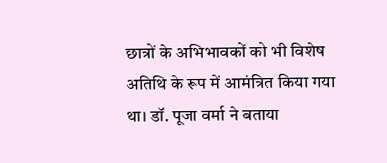छात्रों के अभिभावकों को भी विशेष अतिथि के रूप में आमंत्रित किया गया था। डॉ. पूजा वर्मा ने बताया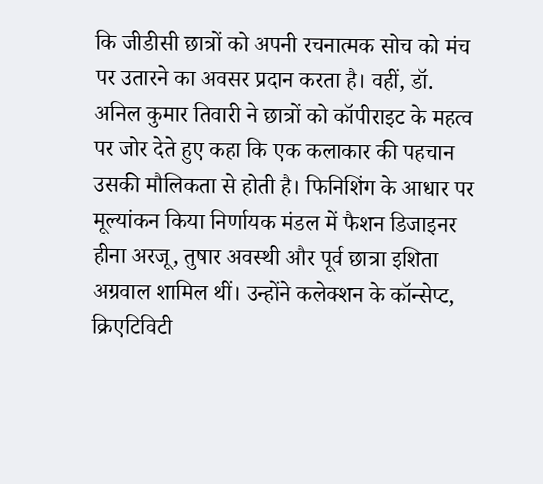कि जीडीसी छात्रों को अपनी रचनात्मक सोच को मंच पर उतारने का अवसर प्रदान करता है। वहीं, डॉ. अनिल कुमार तिवारी ने छात्रों को कॉपीराइट के महत्व पर जोर देते हुए कहा कि एक कलाकार की पहचान उसकी मौलिकता से होती है। फिनिशिंग के आधार पर मूल्यांकन किया निर्णायक मंडल में फैशन डिजाइनर हीना अरजू, तुषार अवस्थी और पूर्व छात्रा इशिता अग्रवाल शामिल थीं। उन्होंने कलेक्शन के कॉन्सेप्ट, क्रिएटिविटी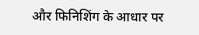और फिनिशिंग के आधार पर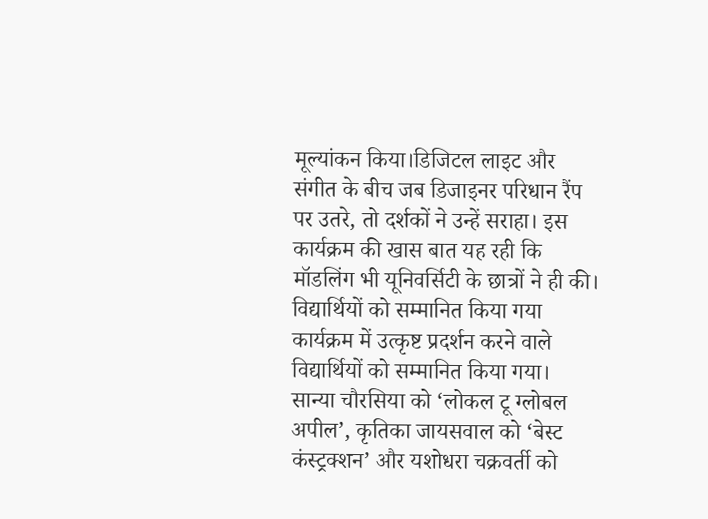मूल्यांकन किया।डिजिटल लाइट और संगीत के बीच जब डिजाइनर परिधान रैंप पर उतरे, तो दर्शकों ने उन्हें सराहा। इस कार्यक्रम की खास बात यह रही कि मॉडलिंग भी यूनिवर्सिटी के छात्रों ने ही की। विद्यार्थियों को सम्मानित किया गया कार्यक्रम में उत्कृष्ट प्रदर्शन करने वाले विद्यार्थियों को सम्मानित किया गया। सान्या चौरसिया को ‘लोकल टू ग्लोबल अपील’, कृतिका जायसवाल को ‘बेस्ट कंस्ट्रक्शन’ और यशोधरा चक्रवर्ती को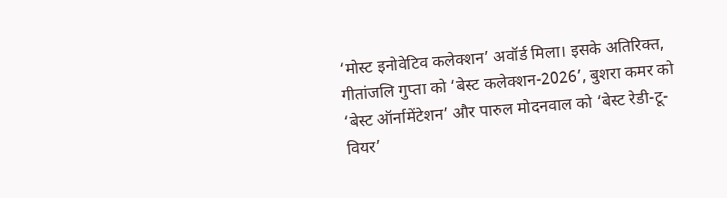‘मोस्ट इनोवेटिव कलेक्शन’ अवॉर्ड मिला। इसके अतिरिक्त, गीतांजलि गुप्ता को ‘बेस्ट कलेक्शन-2026’, बुशरा कमर को ‘बेस्ट ऑर्नामेंटेशन’ और पारुल मोदनवाल को ‘बेस्ट रेडी-टू-वियर’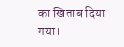का खिताब दिया गया।